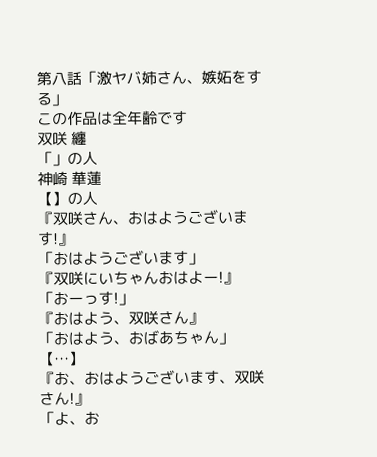第八話「激ヤバ姉さん、嫉妬をする」
この作品は全年齢です
双咲 纏
「」の人
神崎 華蓮
【】の人
『双咲さん、おはようございます!』
「おはようございます」
『双咲にいちゃんおはよー!』
「おーっす!」
『おはよう、双咲さん』
「おはよう、おばあちゃん」
【…】
『お、おはようございます、双咲さん!』
「よ、お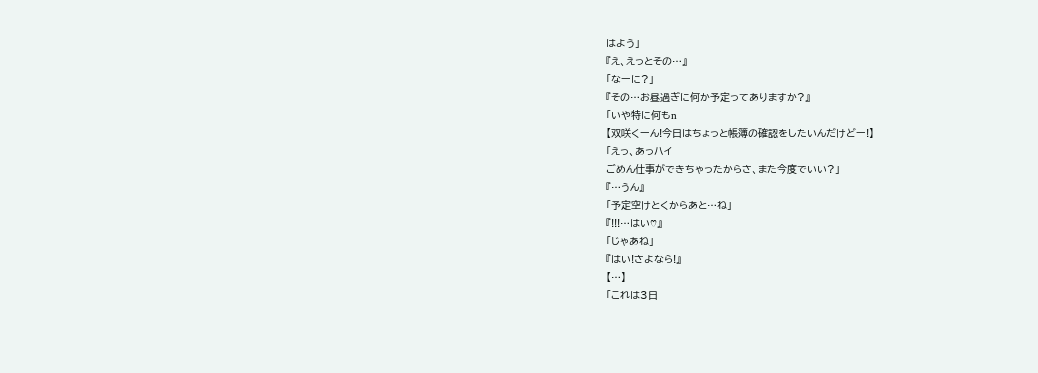はよう」
『え、えっとその…』
「なーに?」
『その…お昼過ぎに何か予定ってありますか?』
「いや特に何もn
【双咲くーん!今日はちょっと帳簿の確認をしたいんだけどー!】
「えっ、あっハイ
ごめん仕事ができちゃったからさ、また今度でいい?」
『…うん』
「予定空けとくからあと…ね」
『!!!…はい♡』
「じゃあね」
『はい!さよなら!』
【…】
「これは3日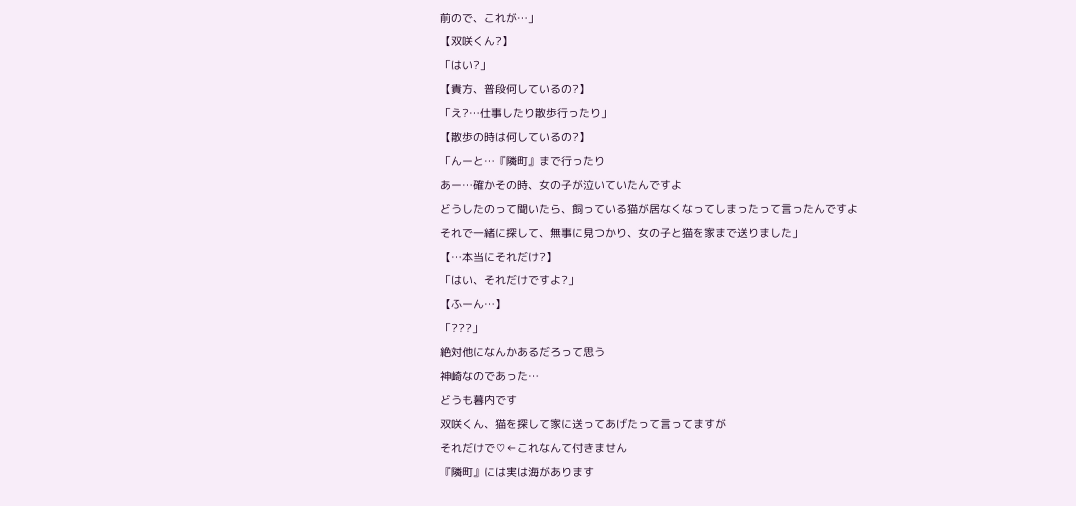前ので、これが…」
【双咲くん?】
「はい?」
【貴方、普段何しているの?】
「え?…仕事したり散歩行ったり」
【散歩の時は何しているの?】
「んーと…『隣町』まで行ったり
あー…確かその時、女の子が泣いていたんですよ
どうしたのって聞いたら、飼っている猫が居なくなってしまったって言ったんですよ
それで一緒に探して、無事に見つかり、女の子と猫を家まで送りました」
【…本当にそれだけ?】
「はい、それだけですよ?」
【ふーん…】
「???」
絶対他になんかあるだろって思う
神崎なのであった…
どうも暮内です
双咲くん、猫を探して家に送ってあげたって言ってますが
それだけで♡←これなんて付きません
『隣町』には実は海があります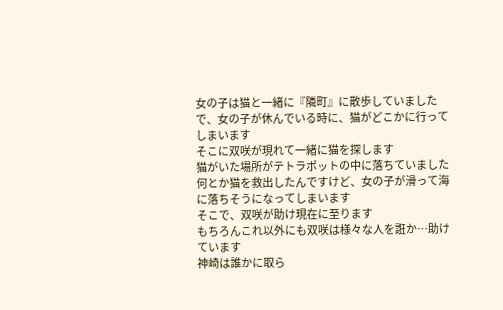女の子は猫と一緒に『隣町』に散歩していました
で、女の子が休んでいる時に、猫がどこかに行ってしまいます
そこに双咲が現れて一緒に猫を探します
猫がいた場所がテトラポットの中に落ちていました
何とか猫を救出したんですけど、女の子が滑って海に落ちそうになってしまいます
そこで、双咲が助け現在に至ります
もちろんこれ以外にも双咲は様々な人を誑か…助けています
神崎は誰かに取ら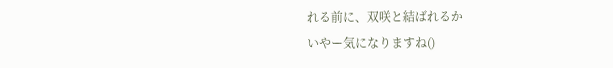れる前に、双咲と結ばれるか
いやー気になりますね()